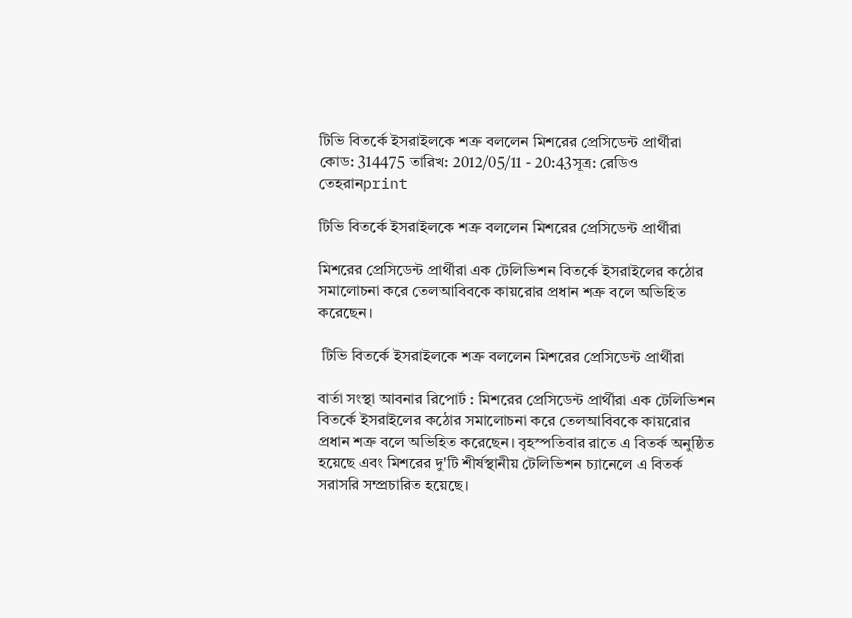টিভি বিতর্কে ইসরাইলকে শত্রু বললেন মিশরের প্রেসিডেন্ট প্রার্থীরা
কোড: 314475 তারিখ: 2012/05/11 - 20:43সূত্র: রেডিও তেহরানprint

টিভি বিতর্কে ইসরাইলকে শত্রু বললেন মিশরের প্রেসিডেন্ট প্রার্থীরা

মিশরের প্রেসিডেন্ট প্রার্থীরা এক টেলিভিশন বিতর্কে ইসরাইলের কঠোর সমালোচনা করে তেলআবিবকে কায়রোর প্রধান শত্রু বলে অভিহিত করেছেন।

 টিভি বিতর্কে ইসরাইলকে শত্রু বললেন মিশরের প্রেসিডেন্ট প্রার্থীরা

বার্তা সংস্থা আবনার রিপোর্ট : মিশরের প্রেসিডেন্ট প্রার্থীরা এক টেলিভিশন বিতর্কে ইসরাইলের কঠোর সমালোচনা করে তেলআবিবকে কায়রোর প্রধান শত্রু বলে অভিহিত করেছেন। বৃহস্পতিবার রাতে এ বিতর্ক অনুষ্ঠিত হয়েছে এবং মিশরের দু'টি শীর্ষস্থানীয় টেলিভিশন চ্যানেলে এ বিতর্ক সরাসরি সম্প্রচারিত হয়েছে।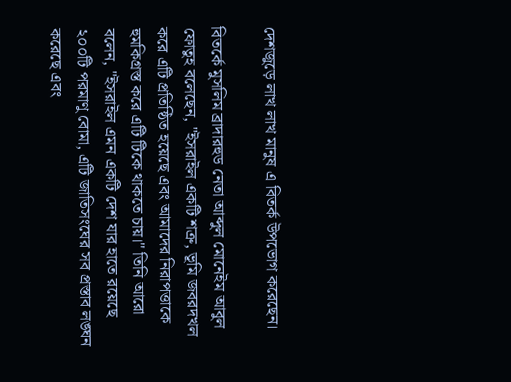দেশজুড়ে লাখ লাখ মানুষ এ বিতর্ক উপভোগ করেছেন।

বিতর্কে মুসলিম ব্রাদারহুড নেতা আব্দুল মোনেইম আবুল ফোতুহ বলেছেন, "ইসরাইল একটি শত্রু, ভূমি জবরদখল করে এটি প্রতিষ্ঠিত হয়েছে এবং আমাদের নিরাপত্তাকে হুমকিগ্রস্ত করে এটি টিকে থাকতে চায়।" তিনি আরো বলেন, "ইসরাইল এমন একটি দেশ যার হাতে রয়েছে ২০০টি পরমাণু বোমা, এটি জাতিসংঘের সব প্রস্তাব লঙ্ঘন করেছে এবং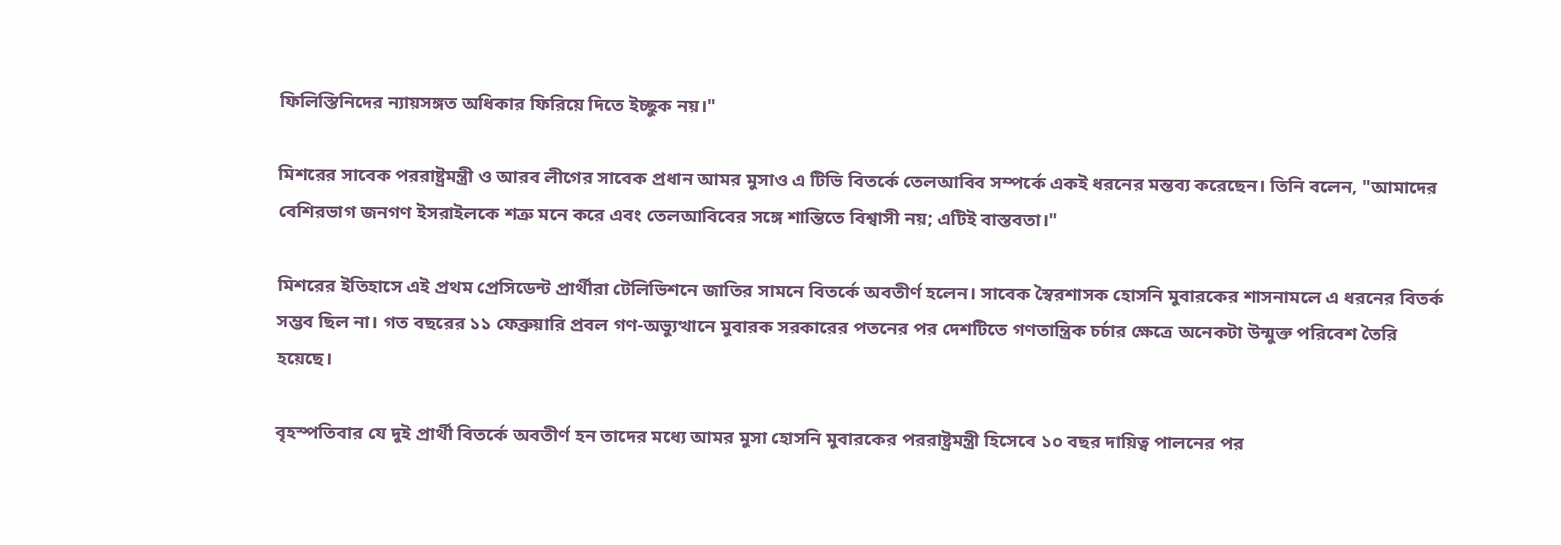ফিলিস্তিনিদের ন্যায়সঙ্গত অধিকার ফিরিয়ে দিতে ইচ্ছুক নয়।"

মিশরের সাবেক পররাষ্ট্রমন্ত্রী ও আরব লীগের সাবেক প্রধান আমর মুসাও এ টিভি বিতর্কে তেলআবিব সম্পর্কে একই ধরনের মন্তব্য করেছেন। তিনি বলেন, "আমাদের বেশিরভাগ জনগণ ইসরাইলকে শত্রু মনে করে এবং তেলআবিবের সঙ্গে শান্তিতে বিশ্বাসী নয়; এটিই বাস্তবতা।"

মিশরের ইতিহাসে এই প্রথম প্রেসিডেন্ট প্রার্থীরা টেলিভিশনে জাতির সামনে বিতর্কে অবতীর্ণ হলেন। সাবেক স্বৈরশাসক হোসনি মুবারকের শাসনামলে এ ধরনের বিতর্ক সম্ভব ছিল না। গত বছরের ১১ ফেব্রুয়ারি প্রবল গণ-অভ্যুত্থানে মুবারক সরকারের পতনের পর দেশটিতে গণতান্ত্রিক চর্চার ক্ষেত্রে অনেকটা উন্মুক্ত পরিবেশ তৈরি হয়েছে।

বৃহস্পতিবার যে দুই প্রার্থী বিতর্কে অবতীর্ণ হন তাদের মধ্যে আমর মুসা হোসনি মুবারকের পররাষ্ট্রমন্ত্রী হিসেবে ১০ বছর দায়িত্ব পালনের পর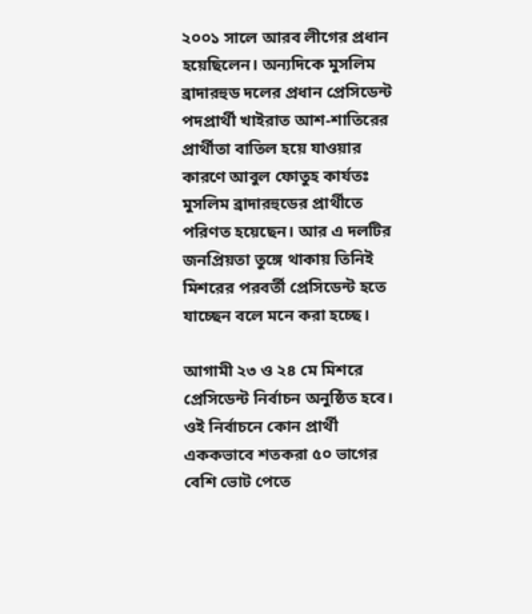২০০১ সালে আরব লীগের প্রধান হয়েছিলেন। অন্যদিকে মুসলিম ব্রাদারহুড দলের প্রধান প্রেসিডেন্ট পদপ্রার্থী খাইরাত আশ-শাতিরের প্রার্থীতা বাতিল হয়ে যাওয়ার কারণে আবুল ফোতুহ কার্যতঃ মুসলিম ব্রাদারহুডের প্রার্থীতে পরিণত হয়েছেন। আর এ দলটির জনপ্রিয়তা তুঙ্গে থাকায় তিনিই মিশরের পরবর্তী প্রেসিডেন্ট হতে যাচ্ছেন বলে মনে করা হচ্ছে।

আগামী ২৩ ও ২৪ মে মিশরে প্রেসিডেন্ট নির্বাচন অনুষ্ঠিত হবে। ওই নির্বাচনে কোন প্রার্থী এককভাবে শতকরা ৫০ ভাগের বেশি ভোট পেতে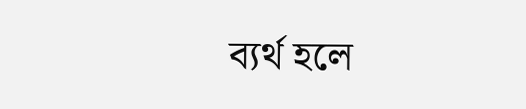ব্যর্থ হলে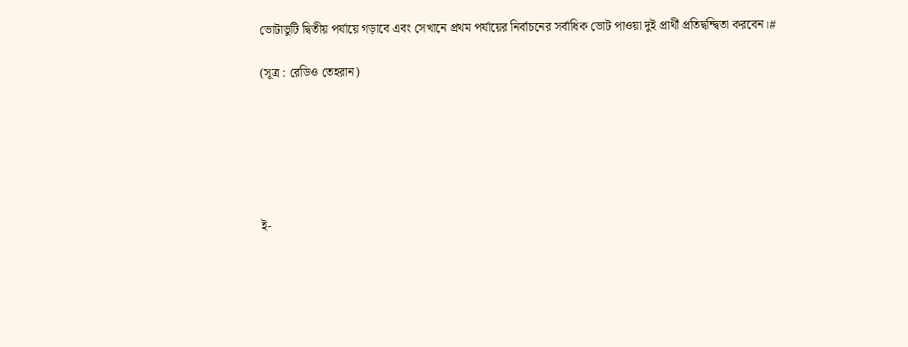ভোটাভুটি দ্বিতীয় পর্যায়ে গড়াবে এবং সেখানে প্রথম পর্যায়ের নির্বাচনের সর্বাধিক ভোট পাওয়া দুই প্রার্থী প্রতিদ্বন্দ্বিতা করবেন।#

(সূত্র : রেডিও তেহরান)






ই-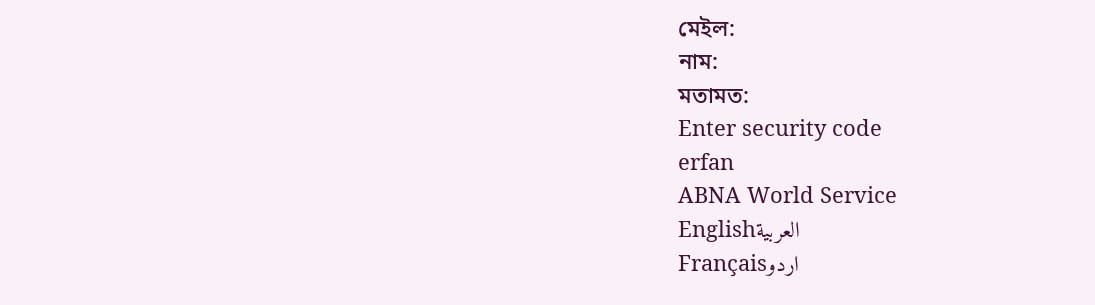মেইল:
নাম:
মতামত:
Enter security code
erfan
ABNA World Service
Englishالعربية
Françaisاردو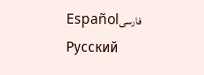Españolفارسی
Русский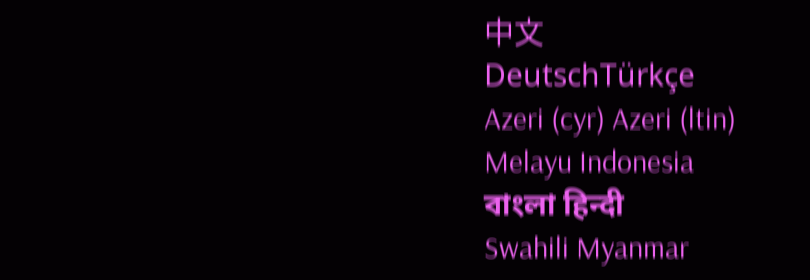中文
DeutschTürkçe
Azeri (cyr) Azeri (ltin)
Melayu Indonesia
বাংলা हिन्दी
Swahili Myanmar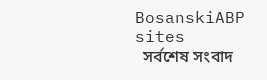BosanskiABP sites
  সর্বশেষ সংবাদ